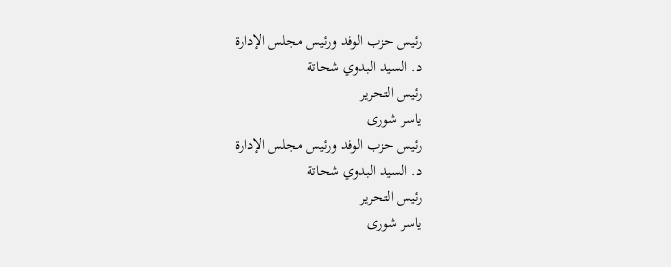رئيس حزب الوفد ورئيس مجلس الإدارة
د. السيد البدوي شحاتة
رئيس التحرير
ياسر شورى
رئيس حزب الوفد ورئيس مجلس الإدارة
د. السيد البدوي شحاتة
رئيس التحرير
ياسر شورى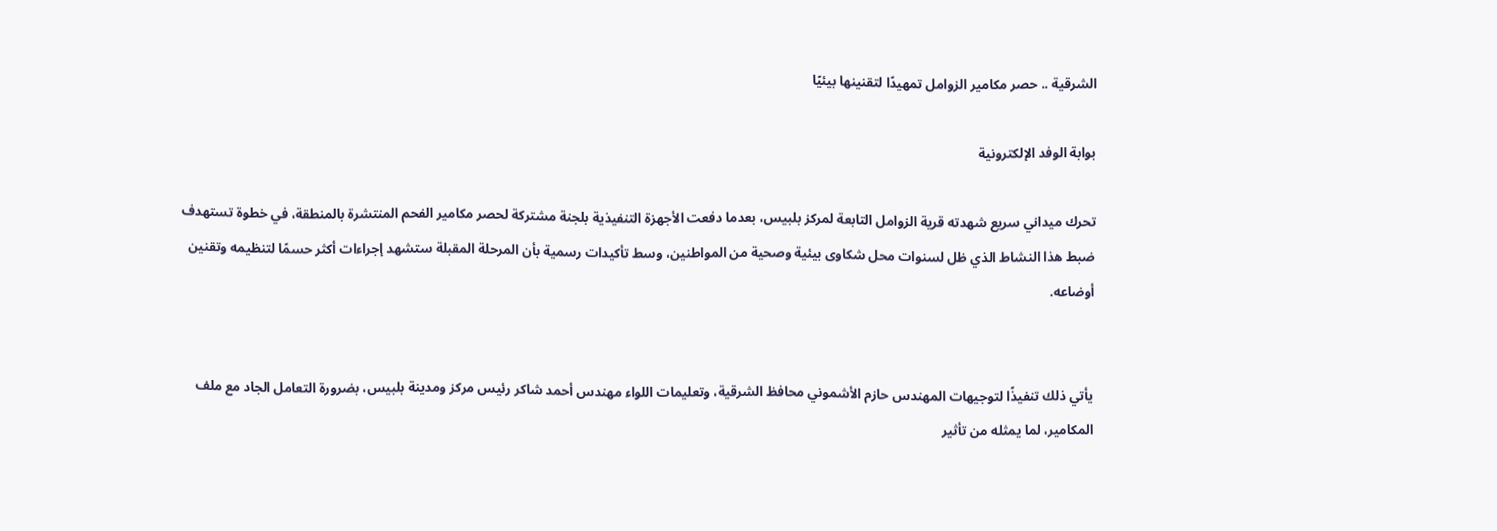الشرقية .. حصر مكامير الزوامل تمهيدًا لتقنينها بيئيًا

بوابة الوفد الإلكترونية

تحرك ميداني سريع شهدته قرية الزوامل التابعة لمركز بلبيس، بعدما دفعت الأجهزة التنفيذية بلجنة مشتركة لحصر مكامير الفحم المنتشرة بالمنطقة، في خطوة تستهدف ضبط هذا النشاط الذي ظل لسنوات محل شكاوى بيئية وصحية من المواطنين، وسط تأكيدات رسمية بأن المرحلة المقبلة ستشهد إجراءات أكثر حسمًا لتنظيمه وتقنين أوضاعه.


يأتي ذلك تنفيذًا لتوجيهات المهندس حازم الأشموني محافظ الشرقية، وتعليمات اللواء مهندس أحمد شاكر رئيس مركز ومدينة بلبيس، بضرورة التعامل الجاد مع ملف المكامير، لما يمثله من تأثير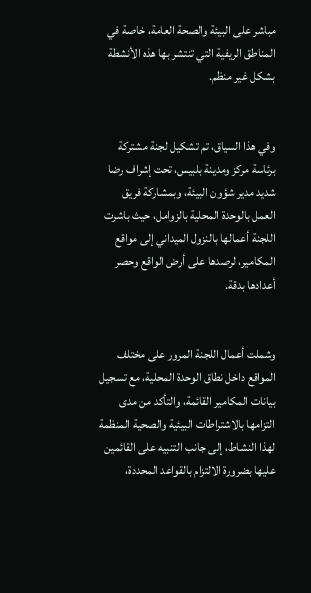مباشر على البيئة والصحة العامة، خاصة في المناطق الريفية التي تنتشر بها هذه الأنشطة بشكل غير منظم.


وفي هذا السياق، تم تشكيل لجنة مشتركة برئاسة مركز ومدينة بلبيس، تحت إشراف رضا شديد مدير شؤون البيئة، وبمشاركة فريق العمل بالوحدة المحلية بالزوامل، حيث باشرت اللجنة أعمالها بالنزول الميداني إلى مواقع المكامير، لرصدها على أرض الواقع وحصر أعدادها بدقة.


وشملت أعمال اللجنة المرور على مختلف المواقع داخل نطاق الوحدة المحلية، مع تسجيل بيانات المكامير القائمة، والتأكد من مدى التزامها بالاشتراطات البيئية والصحية المنظمة لهذا النشاط، إلى جانب التنبيه على القائمين عليها بضرورة الالتزام بالقواعد المحددة،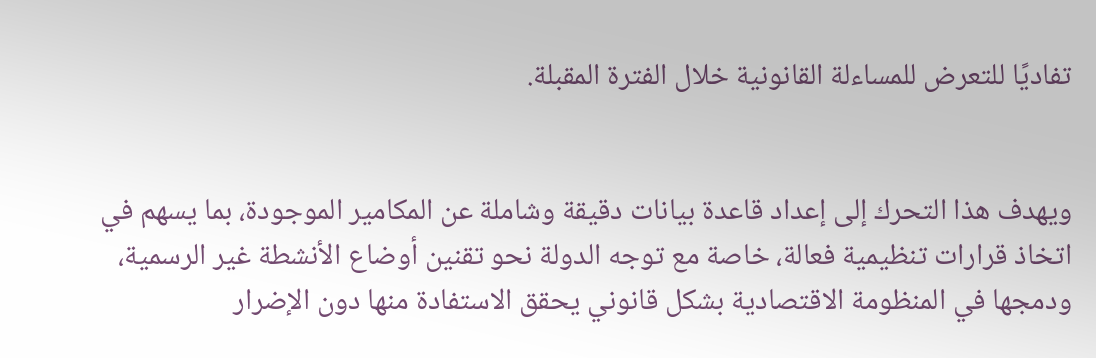تفاديًا للتعرض للمساءلة القانونية خلال الفترة المقبلة.


ويهدف هذا التحرك إلى إعداد قاعدة بيانات دقيقة وشاملة عن المكامير الموجودة، بما يسهم في اتخاذ قرارات تنظيمية فعالة، خاصة مع توجه الدولة نحو تقنين أوضاع الأنشطة غير الرسمية، ودمجها في المنظومة الاقتصادية بشكل قانوني يحقق الاستفادة منها دون الإضرار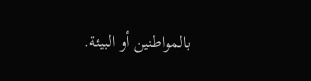بالمواطنين أو البيئة.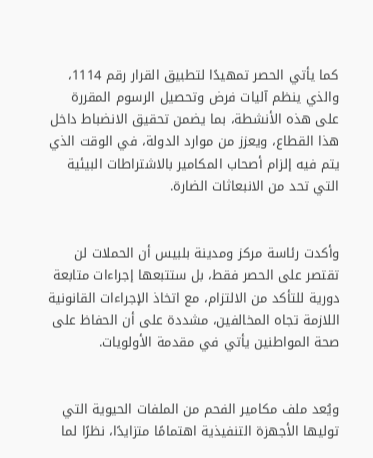كما يأتي الحصر تمهيدًا لتطبيق القرار رقم 1114، والذي ينظم آليات فرض وتحصيل الرسوم المقررة على هذه الأنشطة، بما يضمن تحقيق الانضباط داخل هذا القطاع، ويعزز من موارد الدولة، في الوقت الذي يتم فيه إلزام أصحاب المكامير بالاشتراطات البيئية التي تحد من الانبعاثات الضارة.


وأكدت رئاسة مركز ومدينة بلبيس أن الحملات لن تقتصر على الحصر فقط، بل ستتبعها إجراءات متابعة دورية للتأكد من الالتزام، مع اتخاذ الإجراءات القانونية اللازمة تجاه المخالفين، مشددة على أن الحفاظ على صحة المواطنين يأتي في مقدمة الأولويات.


ويُعد ملف مكامير الفحم من الملفات الحيوية التي توليها الأجهزة التنفيذية اهتمامًا متزايدًا، نظرًا لما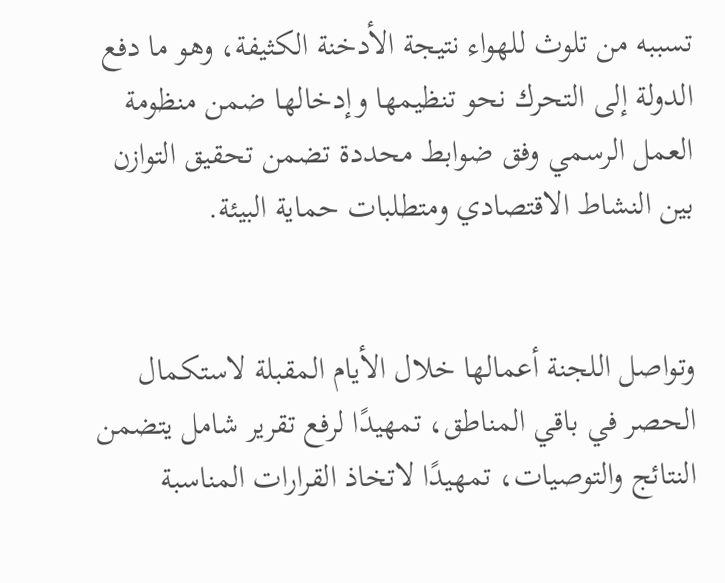تسببه من تلوث للهواء نتيجة الأدخنة الكثيفة، وهو ما دفع الدولة إلى التحرك نحو تنظيمها وإدخالها ضمن منظومة العمل الرسمي وفق ضوابط محددة تضمن تحقيق التوازن بين النشاط الاقتصادي ومتطلبات حماية البيئة.


وتواصل اللجنة أعمالها خلال الأيام المقبلة لاستكمال الحصر في باقي المناطق، تمهيدًا لرفع تقرير شامل يتضمن النتائج والتوصيات، تمهيدًا لاتخاذ القرارات المناسبة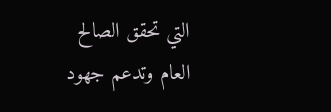التي تحقق الصالح العام وتدعم جهود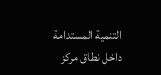التنمية المستدامة داخل نطاق مركز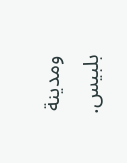ومدينة بلبيس.